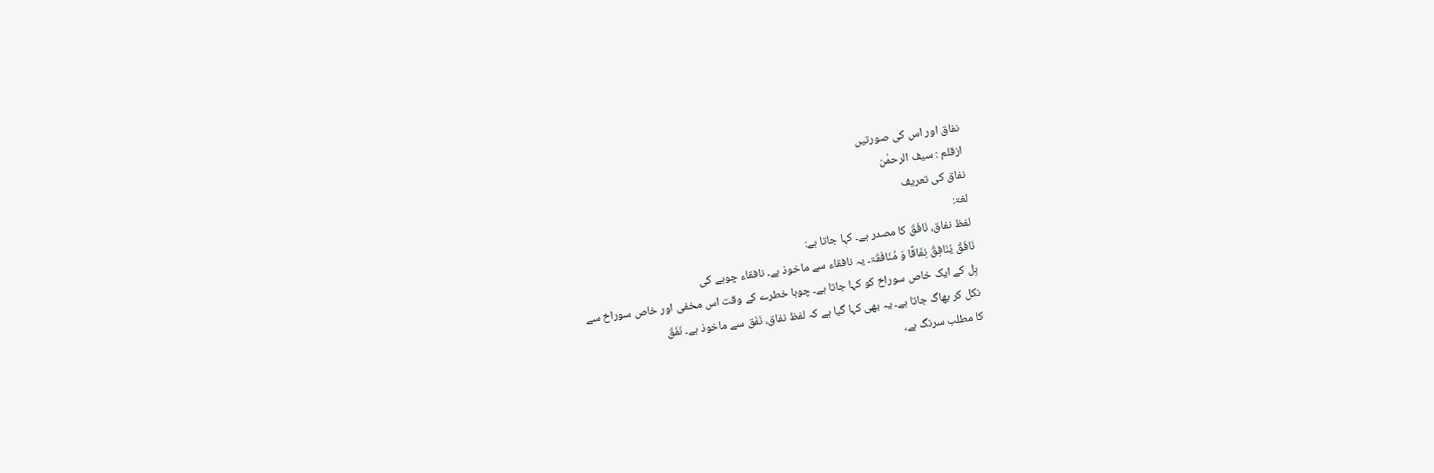نفاق اور اس کی صورتیں
ازقلم : سیف الرحمٰن
نفاق کی تعریف
لغۃ:
لفظ نفاق، نَافَقَ کا مصدر ہے۔ کہا جاتا ہے:
نَافَقُ یُنَافِقُ نِفَاقًا وَ مُنَافَقَۃ۔ یہ نافقاء سے ماخوذ ہے۔ نافقاء چوہے کی
بِل کے ایک خاص سوراخ کو کہا جاتا ہے۔ چوہا خطرے کے وقت اس مخفی اور خاص سوراخ سے
نکل کر بھاگ جاتا ہے۔ یہ بھی کہا گیا ہے کہ لفظ نفاق، نَفَق سے ماخوذ ہے۔ نَفَقَ
کا مطلب سرنگ ہے،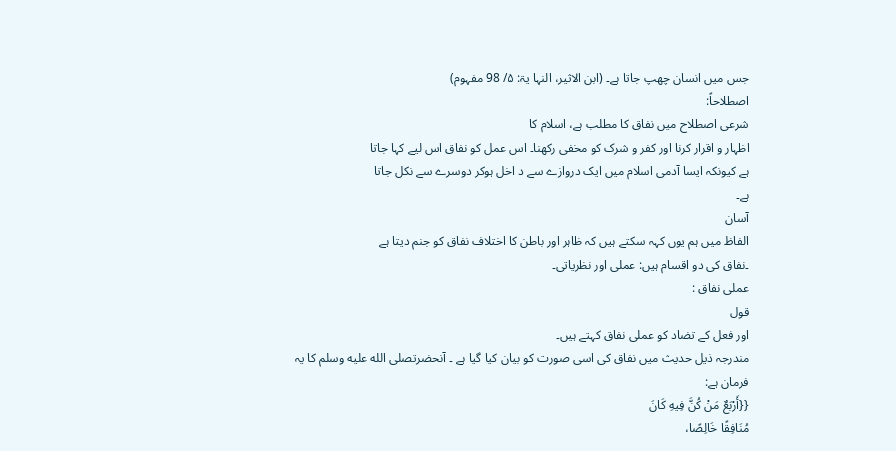جس میں انسان چھپ جاتا ہے۔ (ابن الاثیر، النہا یۃ: ۵/ 98 مفہوم)
اصطلاحاً:
شرعی اصطلاح میں نفاق کا مطلب ہے، اسلام کا
اظہار و اقرار کرنا اور کفر و شرک کو مخفی رکھنا۔ اس عمل کو نفاق اس لیے کہا جاتا
ہے کیونکہ ایسا آدمی اسلام میں ایک دروازے سے د اخل ہوکر دوسرے سے نکل جاتا
ہے۔
آسان
الفاظ میں ہم یوں کہہ سکتے ہیں کہ ظاہر اور باطن کا اختلاف نفاق کو جنم دیتا ہے
۔نفاق کی دو اقسام ہیں: عملی اور نظریاتی۔
عملی نفاق :
قول
اور فعل کے تضاد کو عملی نفاق کہتے ہیں۔
مندرجہ ذیل حدیث میں نفاق کی اسی صورت کو بیان کیا گیا ہے ۔ آنحضرتصلى الله عليه وسلم کا یہ
فرمان ہے:
{{أَرْبَعٌ مَنْ كُنَّ فِيهِ كَانَ
مُنَافِقًا خَالِصًا،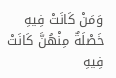وَمَنْ كَانَتْ فِيهِ خَصْلَةٌ مِنْهُنَّ كَانَتْ فِيهِ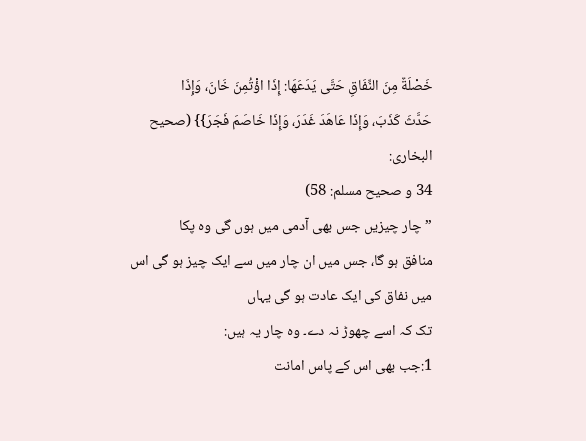خَصْلَةٌ مِنَ النِّفَاقِ حَتَّى يَدَعَهَا: إِذَا اؤْتُمِنَ خَانَ، وَإِذَا
حَدَّثَ كَذَبَ، وَإِذَا عَاهَدَ غَدَرَ، وَإِذَا خَاصَمَ فَجَرَ}} (صحیح البخاری:
34 و صحیح مسلم: 58)
”چار چیزیں جس بھی آدمی میں ہوں گی وہ پکا
منافق ہو گا، جس میں ان چار میں سے ایک چیز ہو گی اس میں نفاق کی ایک عادت ہو گی یہاں
تک کہ اسے چھوڑ نہ دے۔ وہ چار یہ ہیں:
1:جب بھی اس کے پاس امانت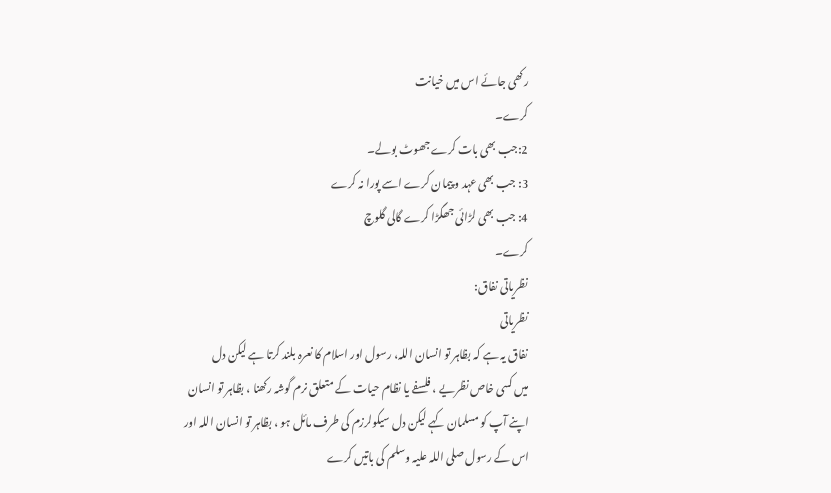رکھی جائے اس میں خیانت
کرے۔
2:جب بھی بات کرے جھوٹ بولے۔
3: جب بھی عہد و پیمان کرے اسے پورا نہ کرے
4: جب بھی لڑائی جھگڑا کرے گالی گلوچ
کرے۔
نظریاتی نفاق:
نظریاتی
نفاق یہ ہے کہ بظاہر تو انسان اللہ، رسول اور اسلام کا نعرہ بلند کرتا ہے لیکن دل
میں کسی خاص نظریے ، فلسفے یا نظام حیات کے متعلق نرم گوشہ رکھنا ، بظاہر تو انسان
اپنے آپ کو مسلمان کہے لیکن دل سیکولرزم کی طرف مائل ہو ، بظاہر تو انسان اللہ اور
اس کے رسول صلی اللہ علیہ وسلم کی باتیں کرے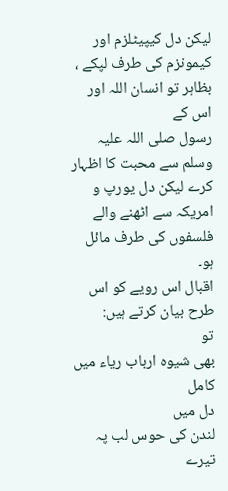لیکن دل کیپیٹلزم اور کیمونزم کی طرف لپکے ، بظاہر تو انسان اللہ اور اس کے
رسول صلی اللہ علیہ وسلم سے محبت کا اظہار کرے لیکن دل یورپ و امریکہ سے اٹھنے والے فلسفوں کی طرف مائل ہو۔
اقبال اس رویے کو اس طرح بیان کرتے ہیں:
تو
بھی شیوہ ارباب ریاء میں کامل
دل میں
لندن کی حوس لب پہ تیرے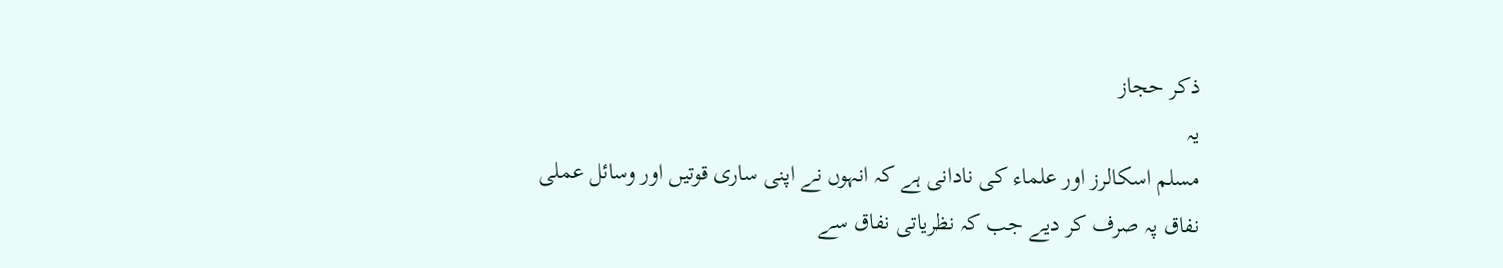ذکر حجاز
یہ
مسلم اسکالرز اور علماء کی نادانی ہے کہ انہوں نے اپنی ساری قوتیں اور وسائل عملی
نفاق پہ صرف کر دیے جب کہ نظریاتی نفاق سے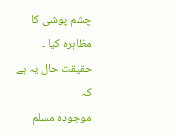چشم پوشی کا مظاہرہ کیا ۔ حقیقت حال یہ ہے کہ
موجودہ مسلم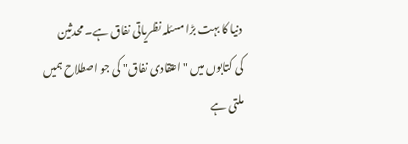دنیا کا بہت بڑا مسئلہ نظریاتی نفاق ہے۔ محدثین
کی کتابوں میں "اعتقادی نفاق" کی جو اصطلاح ہمیں ملتی ہے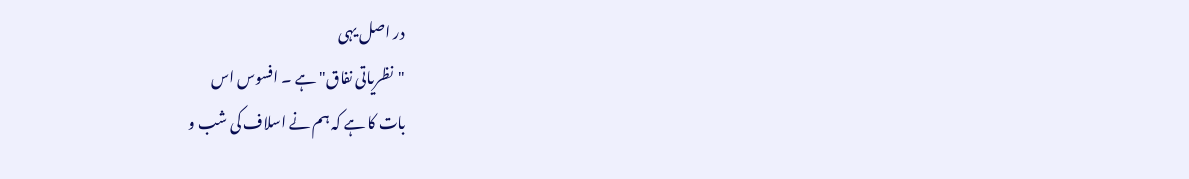در اصل یہی
"نظریاتی نفاق" ہے ۔ افسوس اس
بات کا ہے کہ ہم نے اسلاف کی شب و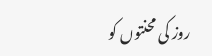روز کی محنتوں کو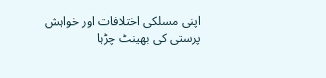اپنی مسلکی اختلافات اور خواہش
پرستی کی بھینٹ چڑہا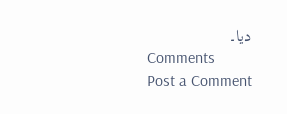دیا۔
Comments
Post a Comment